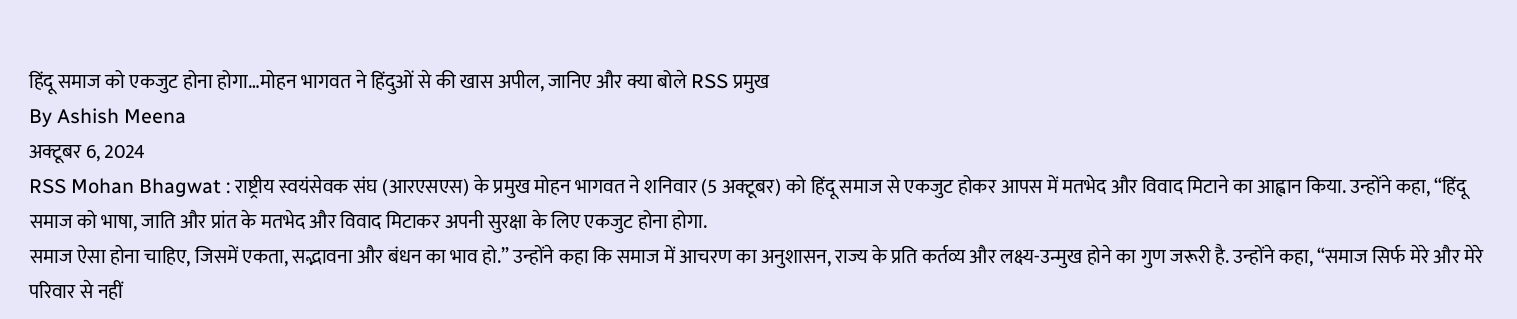हिंदू समाज को एकजुट होना होगा…मोहन भागवत ने हिंदुओं से की खास अपील, जानिए और क्या बोले RSS प्रमुख
By Ashish Meena
अक्टूबर 6, 2024
RSS Mohan Bhagwat : राष्ट्रीय स्वयंसेवक संघ (आरएसएस) के प्रमुख मोहन भागवत ने शनिवार (5 अक्टूबर) को हिंदू समाज से एकजुट होकर आपस में मतभेद और विवाद मिटाने का आह्वान किया. उन्होंने कहा, “हिंदू समाज को भाषा, जाति और प्रांत के मतभेद और विवाद मिटाकर अपनी सुरक्षा के लिए एकजुट होना होगा.
समाज ऐसा होना चाहिए, जिसमें एकता, सद्भावना और बंधन का भाव हो.” उन्होंने कहा कि समाज में आचरण का अनुशासन, राज्य के प्रति कर्तव्य और लक्ष्य-उन्मुख होने का गुण जरूरी है. उन्होंने कहा, “समाज सिर्फ मेरे और मेरे परिवार से नहीं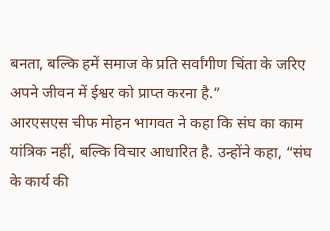बनता, बल्कि हमें समाज के प्रति सर्वांगीण चिंता के जरिए अपने जीवन में ईश्वर को प्राप्त करना है.”
आरएसएस चीफ मोहन भागवत ने कहा कि संघ का काम यांत्रिक नहीं, बल्कि विचार आधारित है. उन्होंने कहा, “संघ के कार्य की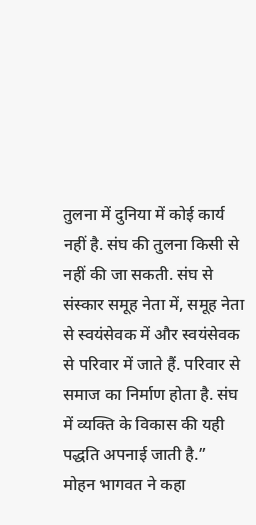तुलना में दुनिया में कोई कार्य नहीं है. संघ की तुलना किसी से नहीं की जा सकती. संघ से संस्कार समूह नेता में, समूह नेता से स्वयंसेवक में और स्वयंसेवक से परिवार में जाते हैं. परिवार से समाज का निर्माण होता है. संघ में व्यक्ति के विकास की यही पद्धति अपनाई जाती है.”
मोहन भागवत ने कहा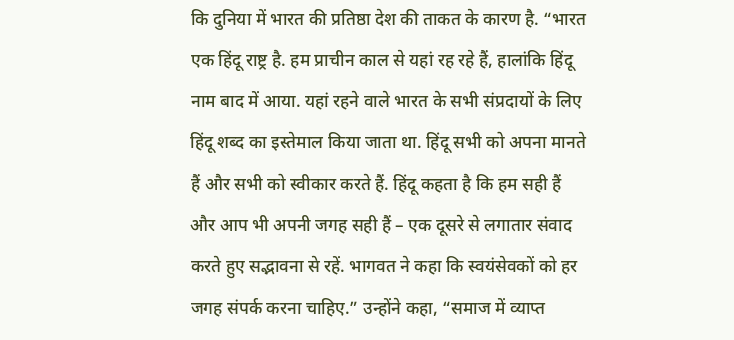कि दुनिया में भारत की प्रतिष्ठा देश की ताकत के कारण है. “भारत एक हिंदू राष्ट्र है. हम प्राचीन काल से यहां रह रहे हैं, हालांकि हिंदू नाम बाद में आया. यहां रहने वाले भारत के सभी संप्रदायों के लिए हिंदू शब्द का इस्तेमाल किया जाता था. हिंदू सभी को अपना मानते हैं और सभी को स्वीकार करते हैं. हिंदू कहता है कि हम सही हैं और आप भी अपनी जगह सही हैं – एक दूसरे से लगातार संवाद करते हुए सद्भावना से रहें. भागवत ने कहा कि स्वयंसेवकों को हर जगह संपर्क करना चाहिए.” उन्होंने कहा, “समाज में व्याप्त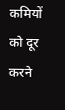कमियों को दूर करने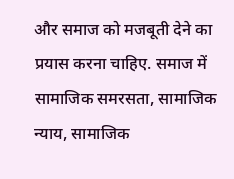और समाज को मजबूती देने का प्रयास करना चाहिए. समाज में सामाजिक समरसता, सामाजिक न्याय, सामाजिक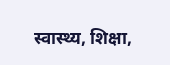स्वास्थ्य, शिक्षा,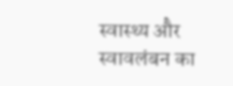स्वास्थ्य और स्वावलंबन का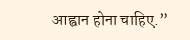आह्वान होना चाहिए.”